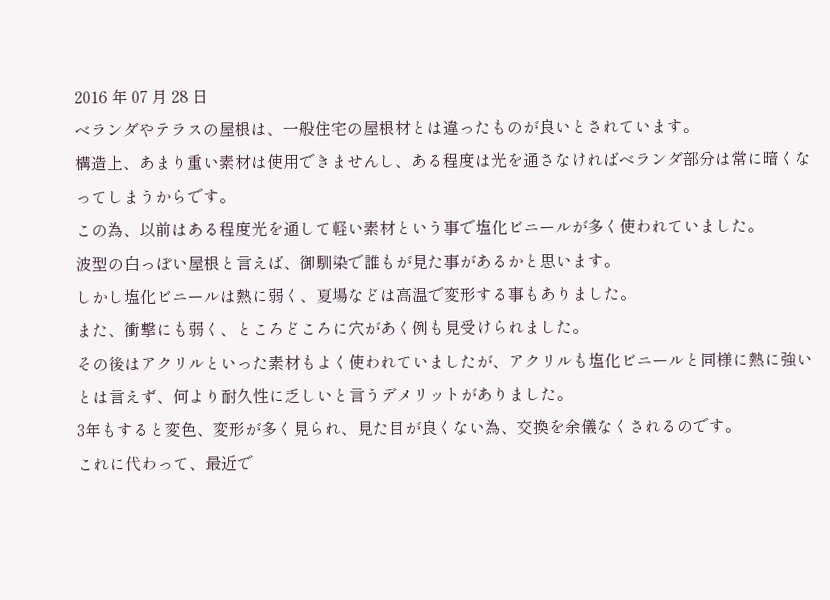2016 年 07 月 28 日
ベランダやテラスの屋根は、一般住宅の屋根材とは違ったものが良いとされています。
構造上、あまり重い素材は使用できませんし、ある程度は光を通さなければベランダ部分は常に暗くなってしまうからです。
この為、以前はある程度光を通して軽い素材という事で塩化ビニールが多く使われていました。
波型の白っぽい屋根と言えば、御馴染で誰もが見た事があるかと思います。
しかし塩化ビニールは熱に弱く、夏場などは高温で変形する事もありました。
また、衝撃にも弱く、ところどころに穴があく例も見受けられました。
その後はアクリルといった素材もよく使われていましたが、アクリルも塩化ビニールと同様に熱に強いとは言えず、何より耐久性に乏しいと言うデメリットがありました。
3年もすると変色、変形が多く見られ、見た目が良くない為、交換を余儀なくされるのです。
これに代わって、最近で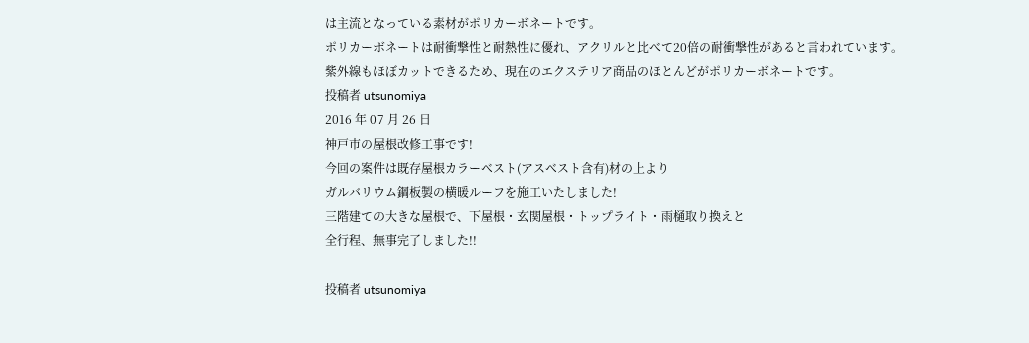は主流となっている素材がポリカーボネートです。
ポリカーボネートは耐衝撃性と耐熱性に優れ、アクリルと比べて20倍の耐衝撃性があると言われています。
紫外線もほぼカットできるため、現在のエクステリア商品のほとんどがポリカーボネートです。
投稿者 utsunomiya
2016 年 07 月 26 日
神戸市の屋根改修工事です!
今回の案件は既存屋根カラーベスト(アスベスト含有)材の上より
ガルバリウム鋼板製の横暖ルーフを施工いたしました!
三階建ての大きな屋根で、下屋根・玄関屋根・トップライト・雨樋取り換えと
全行程、無事完了しました!!

投稿者 utsunomiya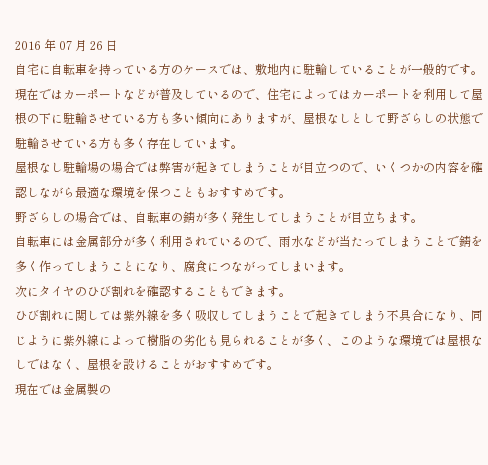2016 年 07 月 26 日
自宅に自転車を持っている方のケースでは、敷地内に駐輪していることが一般的です。
現在ではカーポートなどが普及しているので、住宅によってはカーポートを利用して屋根の下に駐輪させている方も多い傾向にありますが、屋根なしとして野ざらしの状態で駐輪させている方も多く存在しています。
屋根なし駐輪場の場合では弊害が起きてしまうことが目立つので、いくつかの内容を確認しながら最適な環境を保つこともおすすめです。
野ざらしの場合では、自転車の錆が多く発生してしまうことが目立ちます。
自転車には金属部分が多く利用されているので、雨水などが当たってしまうことで錆を多く作ってしまうことになり、腐食につながってしまいます。
次にタイヤのひび割れを確認することもできます。
ひび割れに関しては紫外線を多く吸収してしまうことで起きてしまう不具合になり、同じように紫外線によって樹脂の劣化も見られることが多く、このような環境では屋根なしではなく、屋根を設けることがおすすめです。
現在では金属製の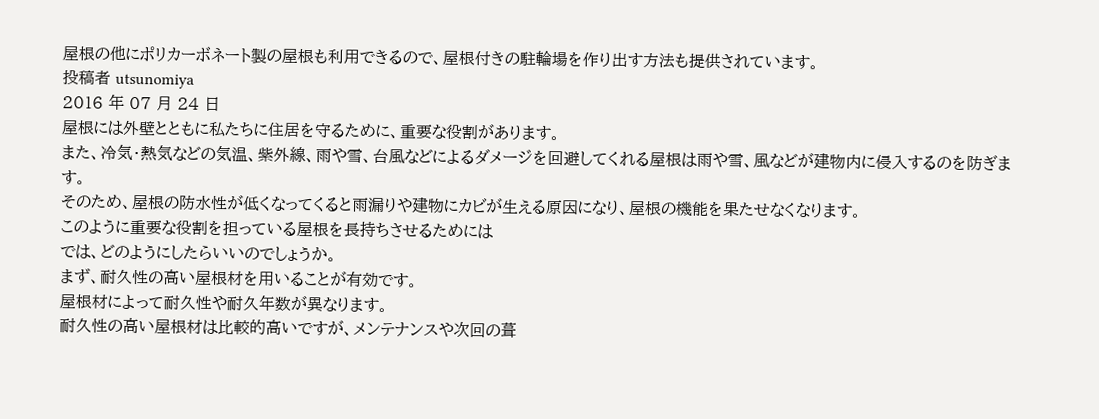屋根の他にポリカーボネート製の屋根も利用できるので、屋根付きの駐輪場を作り出す方法も提供されています。
投稿者 utsunomiya
2016 年 07 月 24 日
屋根には外壁とともに私たちに住居を守るために、重要な役割があります。
また、冷気・熱気などの気温、紫外線、雨や雪、台風などによるダメージを回避してくれる屋根は雨や雪、風などが建物内に侵入するのを防ぎます。
そのため、屋根の防水性が低くなってくると雨漏りや建物にカビが生える原因になり、屋根の機能を果たせなくなります。
このように重要な役割を担っている屋根を長持ちさせるためには
では、どのようにしたらいいのでしょうか。
まず、耐久性の高い屋根材を用いることが有効です。
屋根材によって耐久性や耐久年数が異なります。
耐久性の高い屋根材は比較的高いですが、メンテナンスや次回の葺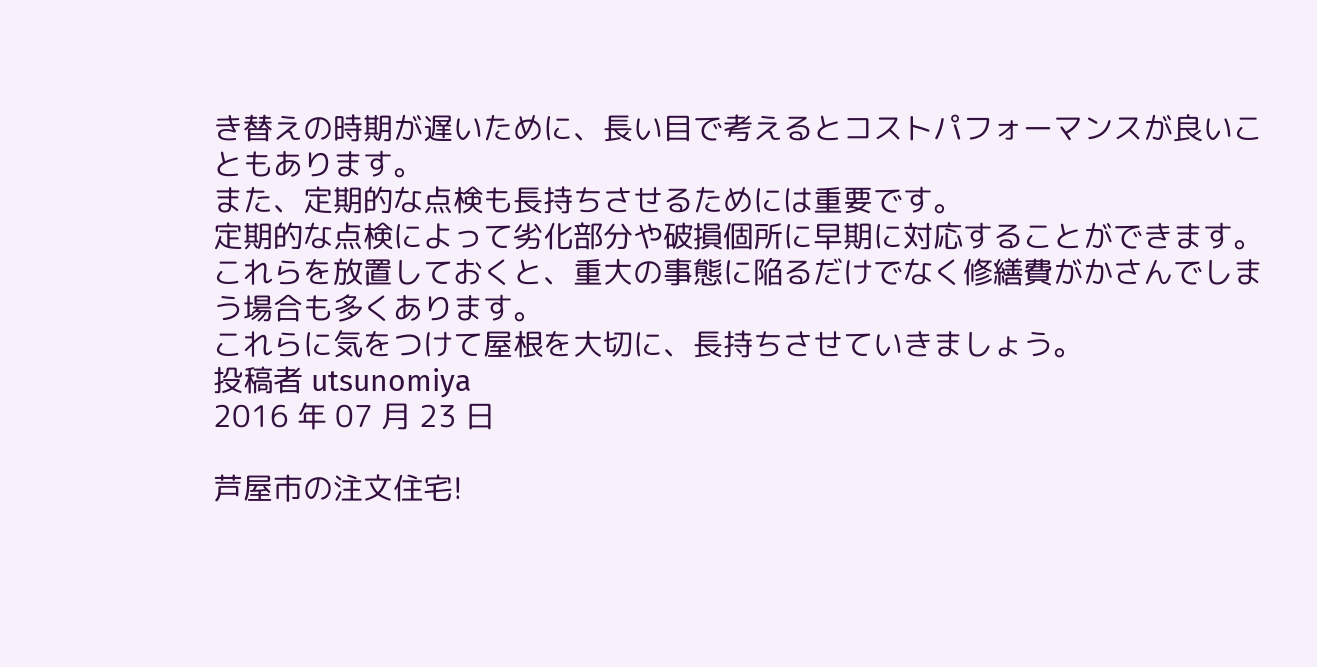き替えの時期が遅いために、長い目で考えるとコストパフォーマンスが良いこともあります。
また、定期的な点検も長持ちさせるためには重要です。
定期的な点検によって劣化部分や破損個所に早期に対応することができます。
これらを放置しておくと、重大の事態に陥るだけでなく修繕費がかさんでしまう場合も多くあります。
これらに気をつけて屋根を大切に、長持ちさせていきましょう。
投稿者 utsunomiya
2016 年 07 月 23 日

芦屋市の注文住宅!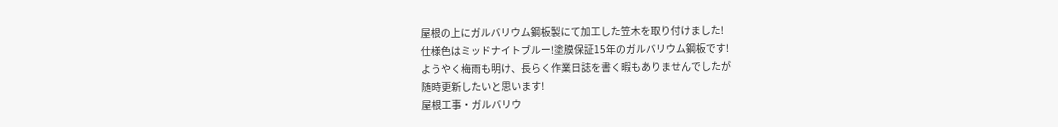屋根の上にガルバリウム鋼板製にて加工した笠木を取り付けました!
仕様色はミッドナイトブルー!塗膜保証15年のガルバリウム鋼板です!
ようやく梅雨も明け、長らく作業日誌を書く暇もありませんでしたが
随時更新したいと思います!
屋根工事・ガルバリウ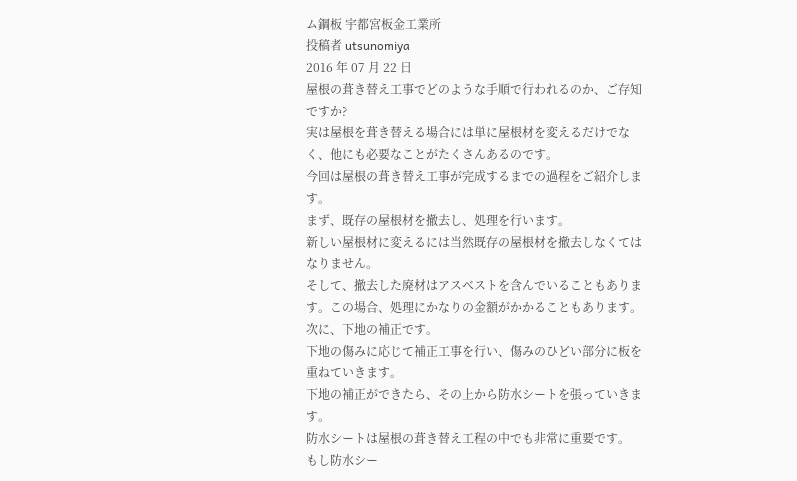ム鋼板 宇都宮板金工業所
投稿者 utsunomiya
2016 年 07 月 22 日
屋根の葺き替え工事でどのような手順で行われるのか、ご存知ですか?
実は屋根を葺き替える場合には単に屋根材を変えるだけでなく、他にも必要なことがたくさんあるのです。
今回は屋根の葺き替え工事が完成するまでの過程をご紹介します。
まず、既存の屋根材を撤去し、処理を行います。
新しい屋根材に変えるには当然既存の屋根材を撤去しなくてはなりません。
そして、撤去した廃材はアスベストを含んでいることもあります。この場合、処理にかなりの金額がかかることもあります。
次に、下地の補正です。
下地の傷みに応じて補正工事を行い、傷みのひどい部分に板を重ねていきます。
下地の補正ができたら、その上から防水シートを張っていきます。
防水シートは屋根の葺き替え工程の中でも非常に重要です。
もし防水シー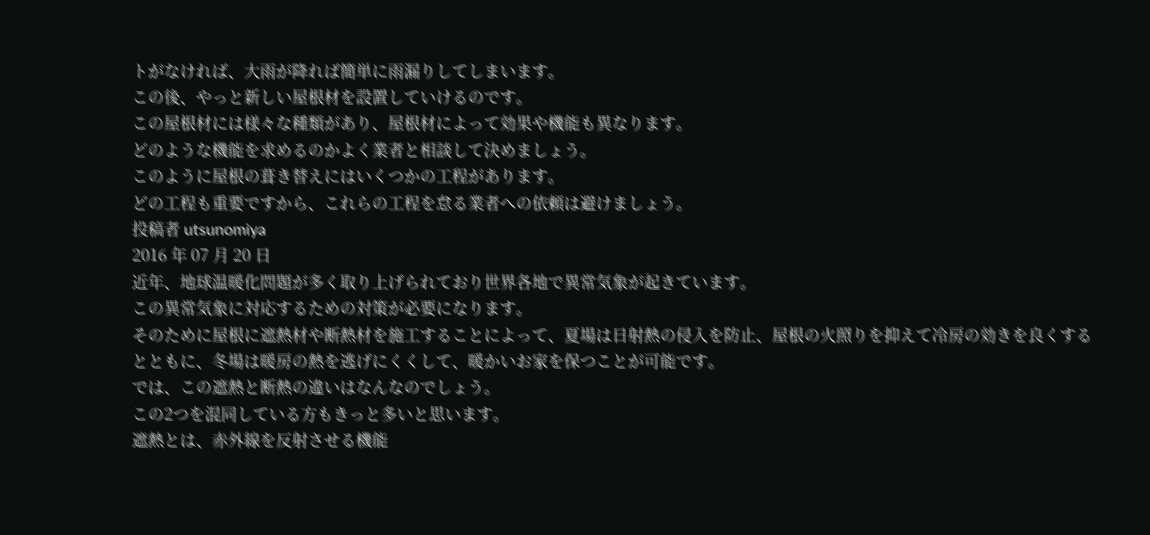トがなければ、大雨が降れば簡単に雨漏りしてしまいます。
この後、やっと新しい屋根材を設置していけるのです。
この屋根材には様々な種類があり、屋根材によって効果や機能も異なります。
どのような機能を求めるのかよく業者と相談して決めましょう。
このように屋根の葺き替えにはいくつかの工程があります。
どの工程も重要ですから、これらの工程を怠る業者への依頼は避けましょう。
投稿者 utsunomiya
2016 年 07 月 20 日
近年、地球温暖化問題が多く取り上げられており世界各地で異常気象が起きています。
この異常気象に対応するための対策が必要になります。
そのために屋根に遮熱材や断熱材を施工することによって、夏場は日射熱の侵入を防止、屋根の火照りを抑えて冷房の効きを良くするとともに、冬場は暖房の熱を逃げにくくして、暖かいお家を保つことが可能です。
では、この遮熱と断熱の違いはなんなのでしょう。
この2つを混同している方もきっと多いと思います。
遮熱とは、赤外線を反射させる機能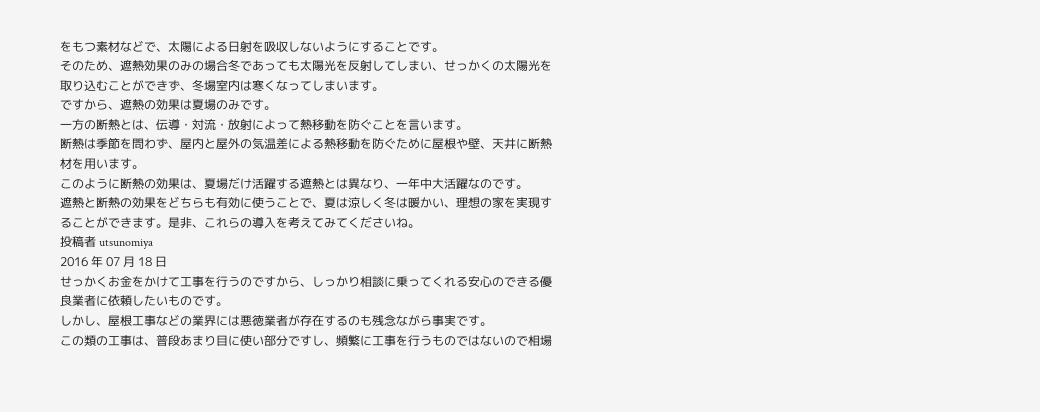をもつ素材などで、太陽による日射を吸収しないようにすることです。
そのため、遮熱効果のみの場合冬であっても太陽光を反射してしまい、せっかくの太陽光を取り込むことができず、冬場室内は寒くなってしまいます。
ですから、遮熱の効果は夏場のみです。
一方の断熱とは、伝導・対流・放射によって熱移動を防ぐことを言います。
断熱は季節を問わず、屋内と屋外の気温差による熱移動を防ぐために屋根や壁、天井に断熱材を用います。
このように断熱の効果は、夏場だけ活躍する遮熱とは異なり、一年中大活躍なのです。
遮熱と断熱の効果をどちらも有効に使うことで、夏は涼しく冬は暖かい、理想の家を実現することができます。是非、これらの導入を考えてみてくださいね。
投稿者 utsunomiya
2016 年 07 月 18 日
せっかくお金をかけて工事を行うのですから、しっかり相談に乗ってくれる安心のできる優良業者に依頼したいものです。
しかし、屋根工事などの業界には悪徳業者が存在するのも残念ながら事実です。
この類の工事は、普段あまり目に使い部分ですし、頻繁に工事を行うものではないので相場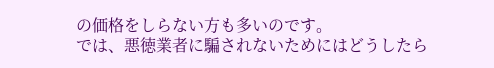の価格をしらない方も多いのです。
では、悪徳業者に騙されないためにはどうしたら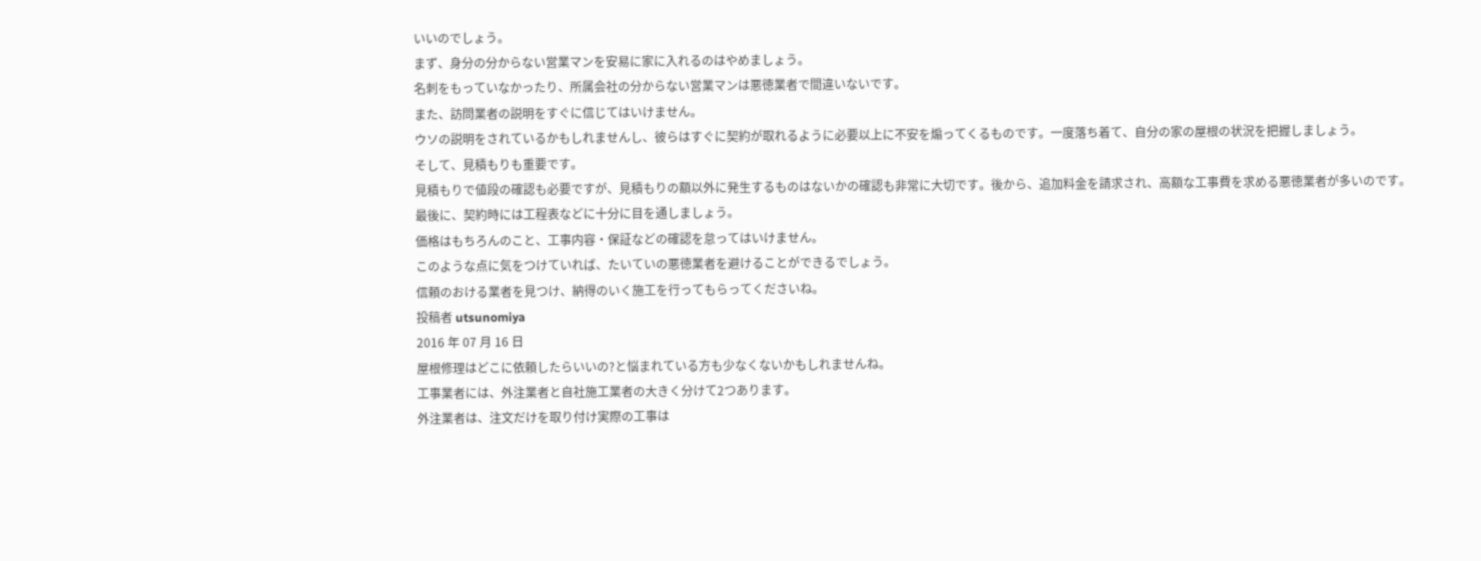いいのでしょう。
まず、身分の分からない営業マンを安易に家に入れるのはやめましょう。
名刺をもっていなかったり、所属会社の分からない営業マンは悪徳業者で間違いないです。
また、訪問業者の説明をすぐに信じてはいけません。
ウソの説明をされているかもしれませんし、彼らはすぐに契約が取れるように必要以上に不安を煽ってくるものです。一度落ち着て、自分の家の屋根の状況を把握しましょう。
そして、見積もりも重要です。
見積もりで値段の確認も必要ですが、見積もりの額以外に発生するものはないかの確認も非常に大切です。後から、追加料金を請求され、高額な工事費を求める悪徳業者が多いのです。
最後に、契約時には工程表などに十分に目を通しましょう。
価格はもちろんのこと、工事内容・保証などの確認を怠ってはいけません。
このような点に気をつけていれば、たいていの悪徳業者を避けることができるでしょう。
信頼のおける業者を見つけ、納得のいく施工を行ってもらってくださいね。
投稿者 utsunomiya
2016 年 07 月 16 日
屋根修理はどこに依頼したらいいの?と悩まれている方も少なくないかもしれませんね。
工事業者には、外注業者と自社施工業者の大きく分けて2つあります。
外注業者は、注文だけを取り付け実際の工事は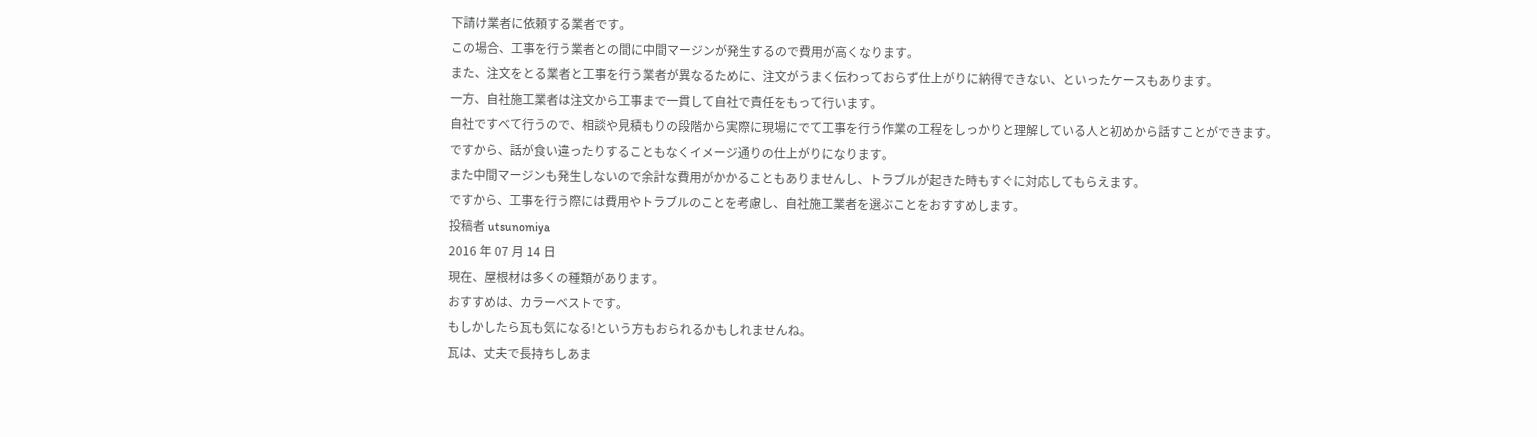下請け業者に依頼する業者です。
この場合、工事を行う業者との間に中間マージンが発生するので費用が高くなります。
また、注文をとる業者と工事を行う業者が異なるために、注文がうまく伝わっておらず仕上がりに納得できない、といったケースもあります。
一方、自社施工業者は注文から工事まで一貫して自社で責任をもって行います。
自社ですべて行うので、相談や見積もりの段階から実際に現場にでて工事を行う作業の工程をしっかりと理解している人と初めから話すことができます。
ですから、話が食い違ったりすることもなくイメージ通りの仕上がりになります。
また中間マージンも発生しないので余計な費用がかかることもありませんし、トラブルが起きた時もすぐに対応してもらえます。
ですから、工事を行う際には費用やトラブルのことを考慮し、自社施工業者を選ぶことをおすすめします。
投稿者 utsunomiya
2016 年 07 月 14 日
現在、屋根材は多くの種類があります。
おすすめは、カラーベストです。
もしかしたら瓦も気になる!という方もおられるかもしれませんね。
瓦は、丈夫で長持ちしあま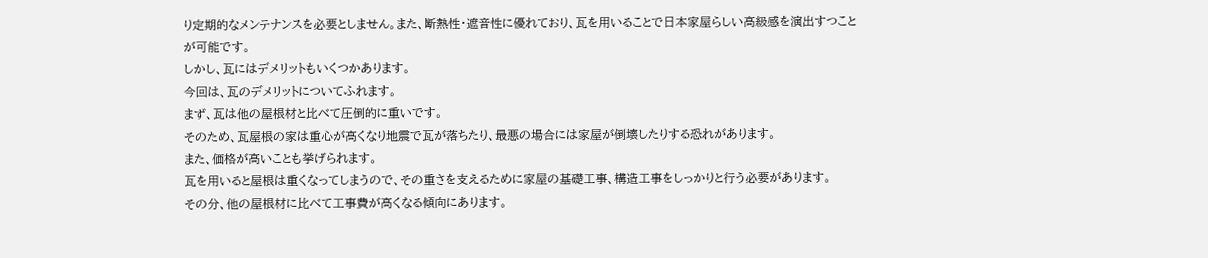り定期的なメンテナンスを必要としません。また、断熱性・遮音性に優れており、瓦を用いることで日本家屋らしい高級感を演出すつことが可能です。
しかし、瓦にはデメリットもいくつかあります。
今回は、瓦のデメリットについてふれます。
まず、瓦は他の屋根材と比べて圧倒的に重いです。
そのため、瓦屋根の家は重心が高くなり地震で瓦が落ちたり、最悪の場合には家屋が倒壊したりする恐れがあります。
また、価格が高いことも挙げられます。
瓦を用いると屋根は重くなってしまうので、その重さを支えるために家屋の基礎工事、構造工事をしっかりと行う必要があります。
その分、他の屋根材に比べて工事費が高くなる傾向にあります。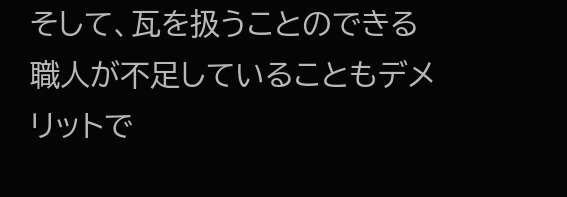そして、瓦を扱うことのできる職人が不足していることもデメリットで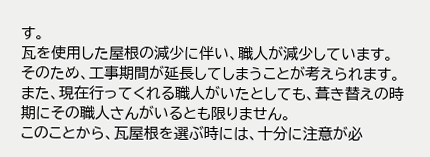す。
瓦を使用した屋根の減少に伴い、職人が減少しています。
そのため、工事期間が延長してしまうことが考えられます。
また、現在行ってくれる職人がいたとしても、葺き替えの時期にその職人さんがいるとも限りません。
このことから、瓦屋根を選ぶ時には、十分に注意が必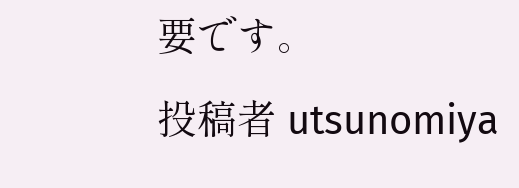要です。
投稿者 utsunomiya